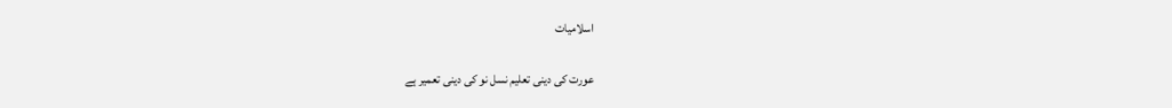اسلامیات

عورت کی دینی تعلیم نسل نو کی دینی تعمیر ہے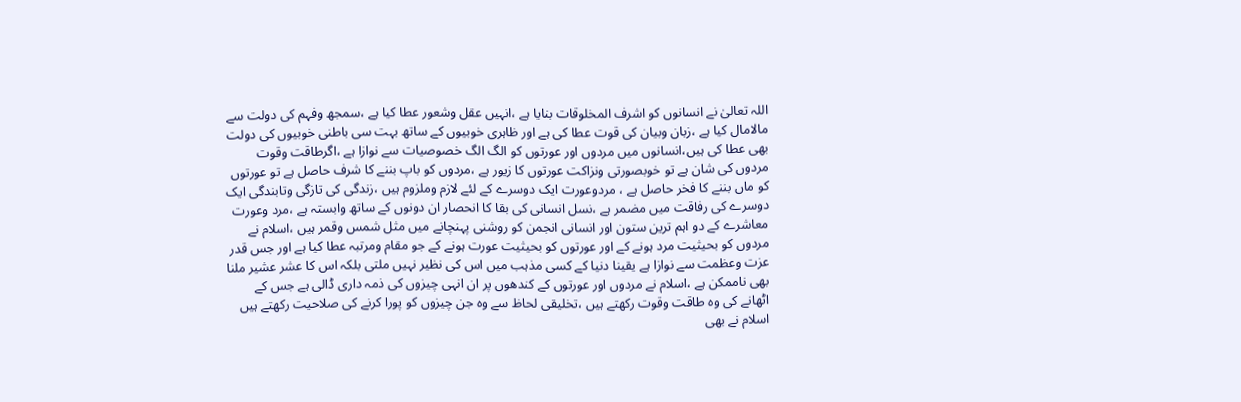اللہ تعالیٰ نے انسانوں کو اشرف المخلوقات بنایا ہے ،انہیں عقل وشعور عطا کیا ہے ،سمجھ وفہم کی دولت سے مالامال کیا ہے ،زبان وبیان کی قوت عطا کی ہے اور ظاہری خوبیوں کے ساتھ بہت سی باطنی خوبیوں کی دولت بھی عطا کی ہیں،انسانوں میں مردوں اور عورتوں کو الگ الگ خصوصیات سے نوازا ہے ،اگرطاقت وقوت مردوں کی شان ہے تو خوبصورتی ونزاکت عورتوں کا زیور ہے ،مردوں کو باپ بننے کا شرف حاصل ہے تو عورتوں کو ماں بننے کا فخر حاصل ہے ، مردوعورت ایک دوسرے کے لئے لازم وملزوم ہیں ،زندگی کی تازگی وتابندگی ایک دوسرے کی رفاقت میں مضمر ہے ،نسل انسانی کی بقا کا انحصار ان دونوں کے ساتھ وابستہ ہے ،مرد وعورت معاشرے کے دو اہم ترین ستون اور انسانی انجمن کو روشنی پہنچانے میں مثل شمس وقمر ہیں ،اسلام نے مردوں کو بحیثیت مرد ہونے کے اور عورتوں کو بحیثیت عورت ہونے کے جو مقام ومرتبہ عطا کیا ہے اور جس قدر عزت وعظمت سے نوازا ہے یقینا دنیا کے کسی مذہب میں اس کی نظیر نہیں ملتی بلکہ اس کا عشر عشیر ملنا بھی ناممکن ہے ،اسلام نے مردوں اور عورتوں کے کندھوں پر ان انہی چیزوں کی ذمہ داری ڈالی ہے جس کے اٹھانے کی وہ طاقت وقوت رکھتے ہیں ،تخلیقی لحاظ سے وہ جن چیزوں کو پورا کرنے کی صلاحیت رکھتے ہیں اسلام نے بھی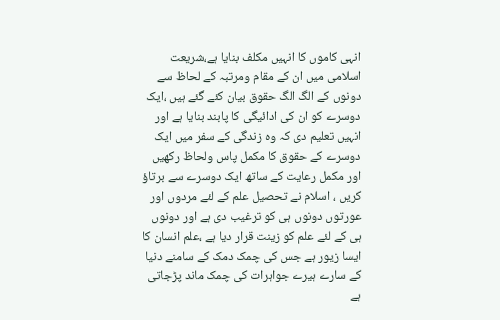انہی کاموں کا انہیں مکلف بنایا ہے،شریعت اسلامی میں ان کے مقام ومرتبہ کے لحاظ سے دونوں کے الگ الگ حقوق بیان کئے گئے ہیں ،ایک دوسرے کو ان کی ادائیگی کا پابند بنایا ہے اور انہیں تعلیم دی کہ وہ زندگی کے سفر میں ایک دوسرے کے حقوق کا مکمل پاس ولحاظ رکھیں اور مکمل رعایت کے ساتھ ایک دوسرے سے برتاؤ کریں ، اسلام نے تحصیل علم کے لئے مردوں اور عورتوں دونوں ہی کو ترغیب دی ہے اور دونوں ہی کے لئے علم کو زینت قرار دیا ہے ،علم انسان کا ایسا زیور ہے جس کی چمک دمک کے سامنے دنیا کے سارے ہیرے جواہرات کی چمک ماند پڑجاتی ہے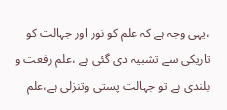،یہی وجہ ہے کہ علم کو نور اور جہالت کو تاریکی سے تشبیہ دی گئی ہے ،علم رفعت و بلندی ہے تو جہالت پستی وتنزلی ہے،علم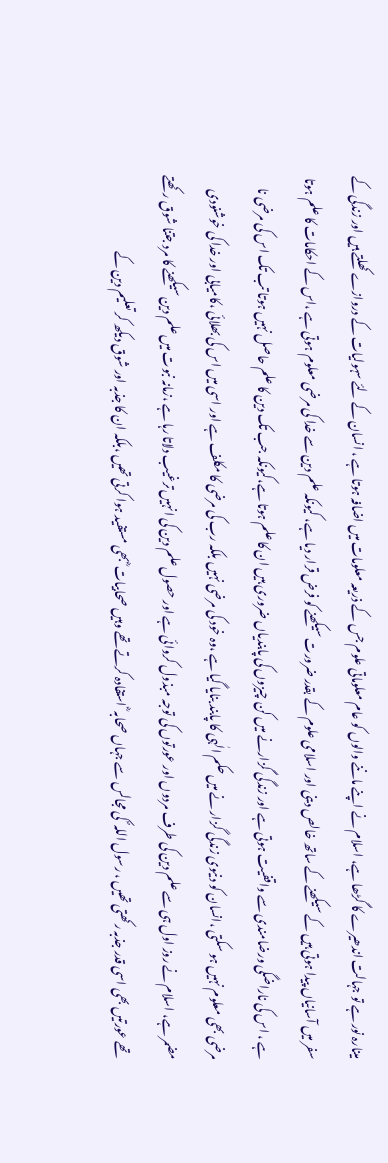مینارہ نور ہے تو جہالت اندھیرے کا گڑھا ہے، اسلام نے اپنے ماننے والوں کو عام معلوماتی علوم جس کے ذریعہ معلومات میں اضافہ ہوتا ہے ، انسان کے لئے سہولیات کے دروازے کھلتے ہیں اور زندگی کے سفر میں آسانیاں پیدا ہوتی ہیں کے سیکھنے کے ساتھ خالص دینی اور اسلامی علوم کے بقدر ضرورت سیکھنے کو فرض قرار دیا ہے، کیونکہ علم دین سے خدا کی مرضی معلوم ہوتی ہے ،اس کے احکامات کا علم ہوتا ہے ، اس کی ناراضگی ورضامندی سے واقفیت ہوتی ہے اور زندگی گزارنے میں کن چیزوں کی پابندیاں ضروری ہیں ان کا علم ہوتا ہے،کیونکہ جب تک دین کا علم حاصل نہیں ہوتا تب تک اس کی مرضی نا مرضی بھی معلوم نہیں ہو سکتی ،انسان کو دنیوی زندگی گزار نے میں حکم الٰہی کا پابند بنایا گیا ہے ،وہ خود کی مرضی نہیں بلکہ رب کی مرضی کا مکلف ہے اور اسی میں اس کی بھلائی ،کامیابی اور خدا کی خوشنودی مضمر ہے، اسلام نے روز اول ہی سے علم دین کی طرف مردوں اور عورتوں کی توجہ مبذول کروائی ہے اور حصول علم دین کی انہیں ترغیب دلاتا رہا ہے ،زمانہ نبوت میں علم دین سیکھنے کا مرد جتنا شوق رکھتے تھے عورتیں بھی اسی قدر جذبہ رکھتی تھیں ، رسول اللہ ؐ کی مجالس سے جہاں صحابہ ؓ استفادہ کرتے تھے وہیں صحابیات ؓ بھی مستفید ہوا کرتی تھیں ،بلکہ ان کا جذبہ اور شوق دیکھ کر تعلیم دین کے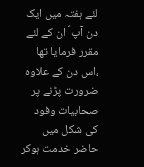لئے ہفتہ میں ایک دن آپ ؐ ان کے لئے مقرر فرمایا تھا ،اس دن کے علاوہ ضرورت پڑنے پر صحابیات وفود کی شکل میں حاضر خدمت ہوکر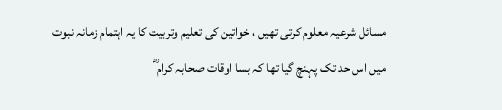مسائل شرعیہ معلوم کرتی تھیں ، خواتین کی تعلیم وتربیت کا یہ اہتمام زمانہ نبوت میں اس حد تک پہنچ گیا تھا کہ بسا اوقات صحابہ کرام ؓ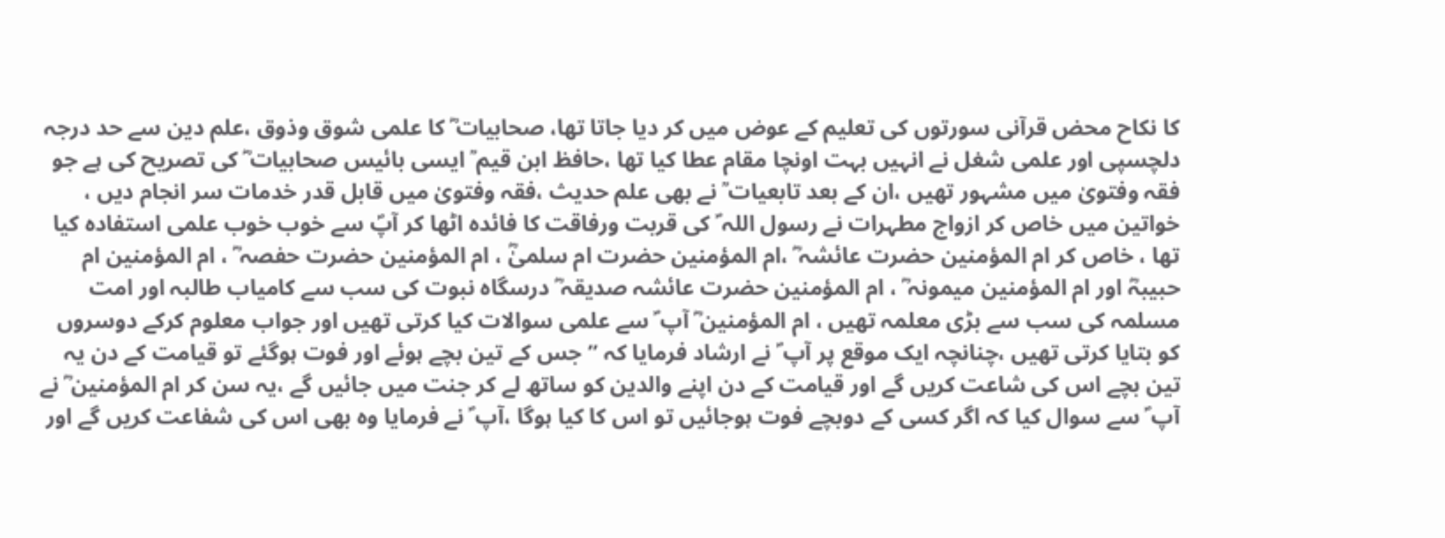کا نکاح محض قرآنی سورتوں کی تعلیم کے عوض میں کر دیا جاتا تھا، صحابیات ؓ کا علمی شوق وذوق ،علم دین سے حد درجہ دلچسپی اور علمی شغل نے انہیں بہت اونچا مقام عطا کیا تھا ،حافظ ابن قیم ؒ ایسی بائیس صحابیات ؓ کی تصریح کی ہے جو فقہ وفتویٰ میں مشہور تھیں ،ان کے بعد تابعیات ؒ نے بھی علم حدیث ،فقہ وفتویٰ میں قابل قدر خدمات سر انجام دیں ، خواتین میں خاص کر ازواج مطہرات نے رسول اللہ ؐ کی قربت ورفاقت کا فائدہ اٹھا کر آپؐ سے خوب خوب علمی استفادہ کیا تھا ، خاص کر ام المؤمنین حضرت عائشہ ؓ ،ام المؤمنین حضرت ام سلمیٰؓ ، ام المؤمنین حضرت حفصہ ؓ ، ام المؤمنین ام حبیبہؓ اور ام المؤمنین میمونہ ؓ ، ام المؤمنین حضرت عائشہ صدیقہ ؓ درسگاہ نبوت کی سب سے کامیاب طالبہ اور امت مسلمہ کی سب سے بڑی معلمہ تھیں ، ام المؤمنین ؓ آپ ؐ سے علمی سوالات کیا کرتی تھیں اور جواب معلوم کرکے دوسروں کو بتایا کرتی تھیں ،چنانچہ ایک موقع پر آپ ؐ نے ارشاد فرمایا کہ ’’ جس کے تین بچے ہوئے اور فوت ہوگئے تو قیامت کے دن یہ تین بچے اس کی شاعت کریں گے اور قیامت کے دن اپنے والدین کو ساتھ لے کر جنت میں جائیں گے ،یہ سن کر ام المؤمنین ؓ نے آپ ؐ سے سوال کیا کہ اگر کسی کے دوبچے فوت ہوجائیں تو اس کا کیا ہوگا ،آپ ؐ نے فرمایا وہ بھی اس کی شفاعت کریں گے اور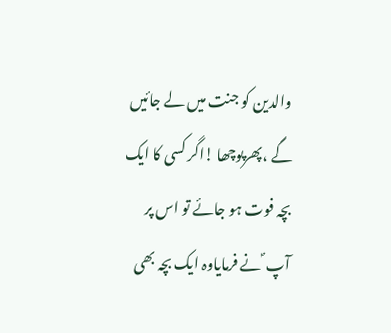والدین کو جنت میں لے جائیں گے ،پھرپوچھا !اگر کسی کا ایک بچہ فوت ہو جائے تو اس پر آپ ؐ نے فرمایاوہ ایک بچہ بھی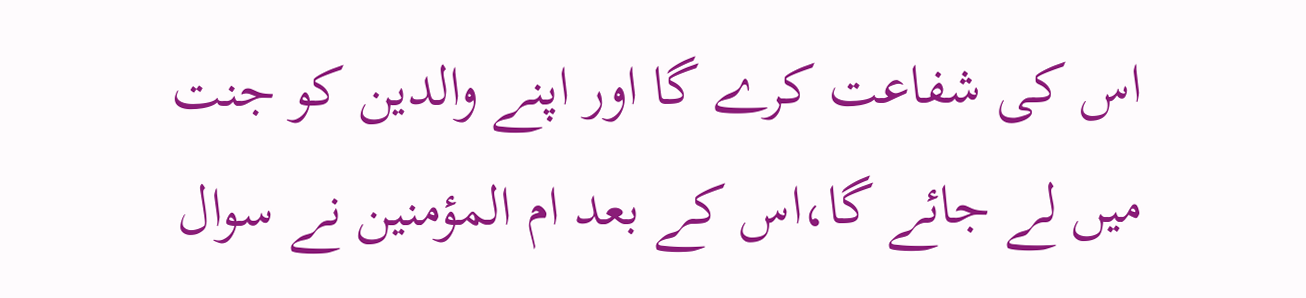اس کی شفاعت کرے گا اور اپنے والدین کو جنت میں لے جائے گا،اس کے بعد ام المؤمنین نے سوال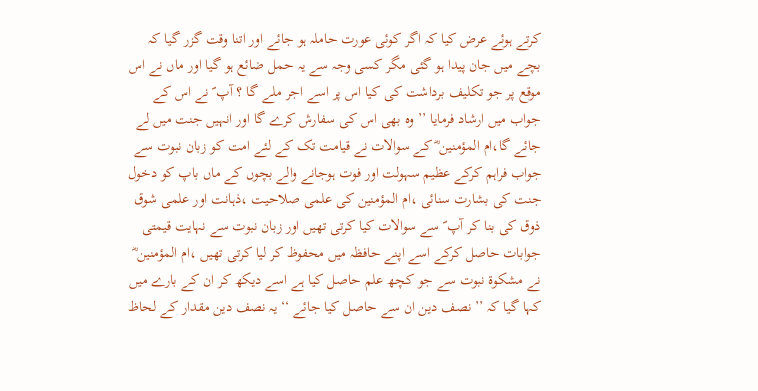کرتے ہوئے عرض کیا کہ اگر کوئی عورت حاملہ ہو جائے اور اتنا وقت گزر گیا کہ بچے میں جان پیدا ہو گئی مگر کسی وجہ سے یہ حمل ضائع ہو گیا اور ماں نے اس موقع پر جو تکلیف برداشت کی کیا اس پر اسے اجر ملے گا ؟ آپ ؐ نے اس کے جواب میں ارشاد فرمایا ’’ وہ بھی اس کی سفارش کرے گا اور انہیں جنت میں لے جائے گا،ام المؤمنین ؓ کے سوالات نے قیامت تک کے لئے امت کو زبان نبوت سے جواب فراہم کرکے عظیم سہولت اور فوت ہوجانے والے بچوں کے ماں باپ کو دخول جنت کی بشارت سنائی ،ام المؤمنین کی علمی صلاحیت ،ذہانت اور علمی شوق ذوق کی بنا کر آپ ؐ سے سوالات کیا کرتی تھیں اور زبان نبوت سے نہایت قیمتی جوابات حاصل کرکے اسے اپنے حافظہ میں محفوظ کر لیا کرتی تھیں ،ام المؤمنین ؓ نے مشکوۃ نبوت سے جو کچھ علم حاصل کیا ہے اسے دیکھ کر ان کے بارے میں کہا گیا کہ ’’ نصف دین ان سے حاصل کیا جائے ‘‘ یہ نصف دین مقدار کے لحاظ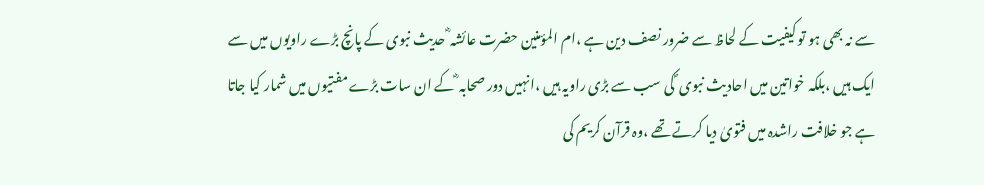سے نہ بھی ہو تو کیفیت کے لحاظ سے ضرور نصف دین ہے ،ام المؤمنین حضرت عائشہ ؓ حدیث نبوی کے پانچ بڑے راویوں میں سے ایک ہیں ،بلکہ خواتین میں احادیث نبوی ؐ کی سب سے بڑی راویہ ہیں ،انہیں دور صحابہ ؓ کے ان سات بڑے مفتیوں میں شمار کیا جاتا ہے جو خلافت راشدہ میں فتویٰ دیا کرتے تھے ،وہ قرآن کریم کی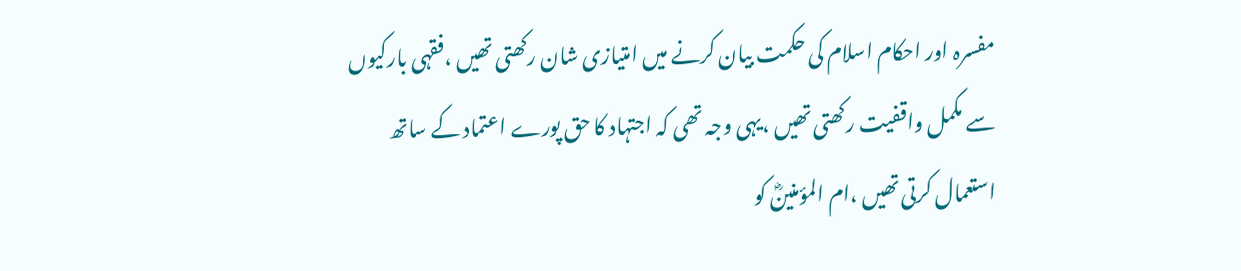مفسرہ اور احکام اسلام کی حکمت بیان کرنے میں امتیازی شان رکھتی تھیں ،فقہی بارکیوں سے مکمل واقفیت رکھتی تھیں ،یہی وجہ تھی کہ اجتہاد کا حق پورے اعتماد کے ساتھ استعمال کرتی تھیں ،ام المؤمنینؓ کو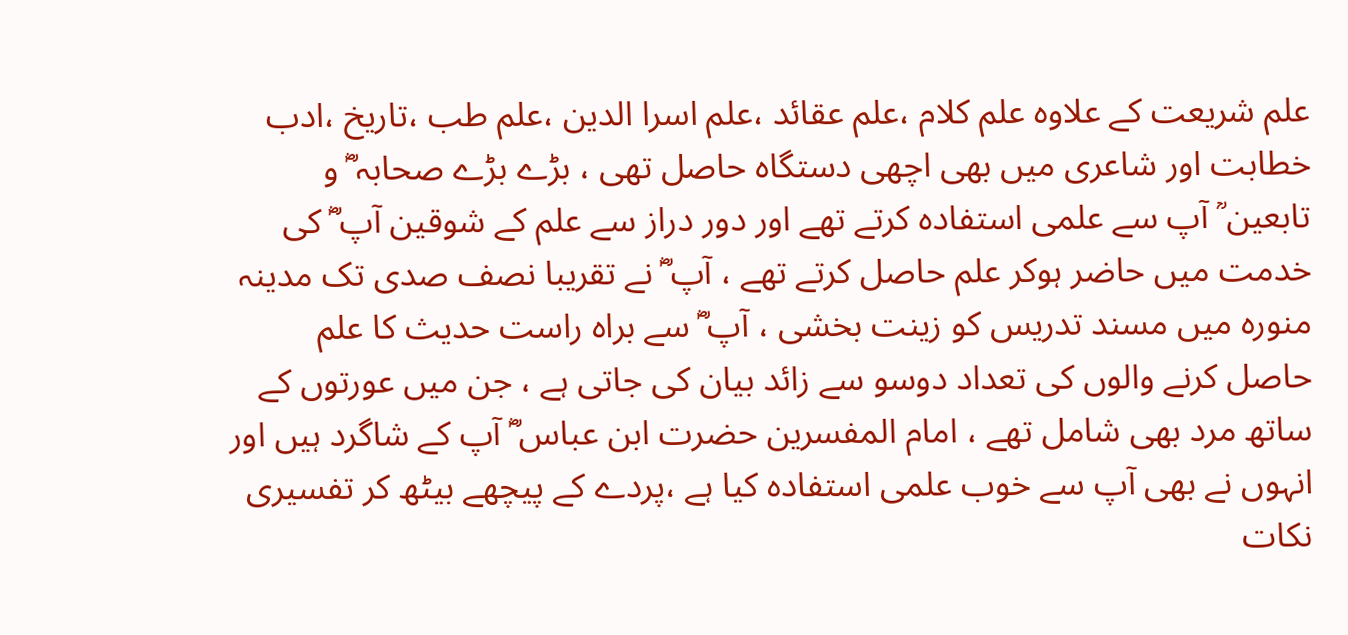علم شریعت کے علاوہ علم کلام ،علم عقائد ،علم اسرا الدین ،علم طب ،تاریخ ،ادب خطابت اور شاعری میں بھی اچھی دستگاہ حاصل تھی ، بڑے بڑے صحابہ ؓ و تابعین ؒ آپ سے علمی استفادہ کرتے تھے اور دور دراز سے علم کے شوقین آپ ؓ کی خدمت میں حاضر ہوکر علم حاصل کرتے تھے ، آپ ؓ نے تقریبا نصف صدی تک مدینہ منورہ میں مسند تدریس کو زینت بخشی ، آپ ؓ سے براہ راست حدیث کا علم حاصل کرنے والوں کی تعداد دوسو سے زائد بیان کی جاتی ہے ، جن میں عورتوں کے ساتھ مرد بھی شامل تھے ، امام المفسرین حضرت ابن عباس ؓ آپ کے شاگرد ہیں اور انہوں نے بھی آپ سے خوب علمی استفادہ کیا ہے ،پردے کے پیچھے بیٹھ کر تفسیری نکات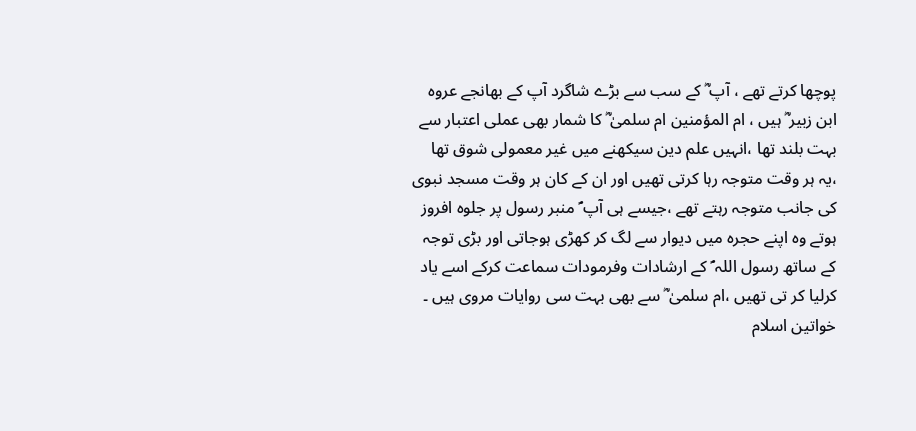پوچھا کرتے تھے ، آپ ؓ کے سب سے بڑے شاگرد آپ کے بھانجے عروہ ابن زبیر ؓ ہیں ، ام المؤمنین ام سلمیٰ ؓ کا شمار بھی عملی اعتبار سے بہت بلند تھا ،انہیں علم دین سیکھنے میں غیر معمولی شوق تھا ،یہ ہر وقت متوجہ رہا کرتی تھیں اور ان کے کان ہر وقت مسجد نبوی کی جانب متوجہ رہتے تھے ،جیسے ہی آپ ؐ منبر رسول پر جلوہ افروز ہوتے وہ اپنے حجرہ میں دیوار سے لگ کر کھڑی ہوجاتی اور بڑی توجہ کے ساتھ رسول اللہ ؐ کے ارشادات وفرمودات سماعت کرکے اسے یاد کرلیا کر تی تھیں ،ام سلمیٰ ؓ سے بھی بہت سی روایات مروی ہیں ۔
خواتین اسلام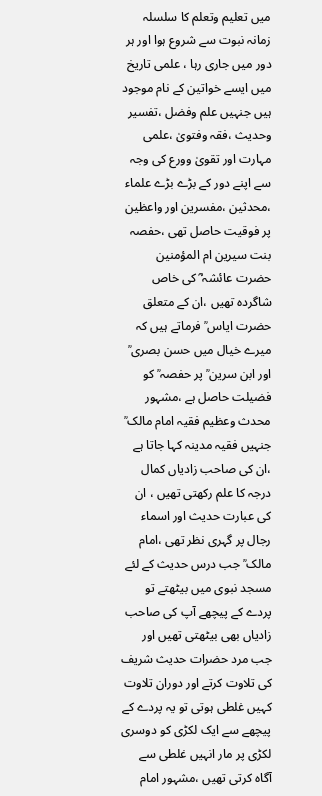میں تعلیم وتعلم کا سلسلہ زمانہ نبوت سے شروع ہوا اور ہر دور میں جاری رہا ، علمی تاریخ میں ایسے خواتین کے نام موجود ہیں جنہیں علم وفضل ،تفسیر وحدیث ،فقہ وفتویٰ ،علمی مہارت اور تقویٰ وورع کی وجہ سے اپنے دور کے بڑے بڑے علماء ،محدثین ،مفسرین اور واعظین پر فوقیت حاصل تھی ،حفصہ بنت سیرین ام المؤمنین حضرت عائشہ ؓ کی خاص شاگردہ تھیں ،ان کے متعلق حضرت ایاس ؒ فرماتے ہیں کہ میرے خیال میں حسن بصری ؒ اور ابن سرین ؒ پر حفصہ ؒ کو فضیلت حاصل ہے ،مشہور محدث وعظیم فقیہ امام مالک ؒ جنہیں فقیہ مدینہ کہا جاتا ہے ،ان کی صاحب زادیاں کمال درجہ کا علم رکھتی تھیں ، ان کی عبارت حدیث اور اسماء رجال پر گہری نظر تھی ،امام مالک ؒ جب درس حدیث کے لئے مسجد نبوی میں بیٹھتے تو پردے کے پیچھے آپ کی صاحب زادیاں بھی بیٹھتی تھیں اور جب مرد حضرات حدیث شریف کی تلاوت کرتے اور دوران تلاوت کہیں غلطی ہوتی تو یہ پردے کے پیچھے سے ایک لکڑی کو دوسری لکڑی پر مار انہیں غلطی سے آگاہ کرتی تھیں ،مشہور امام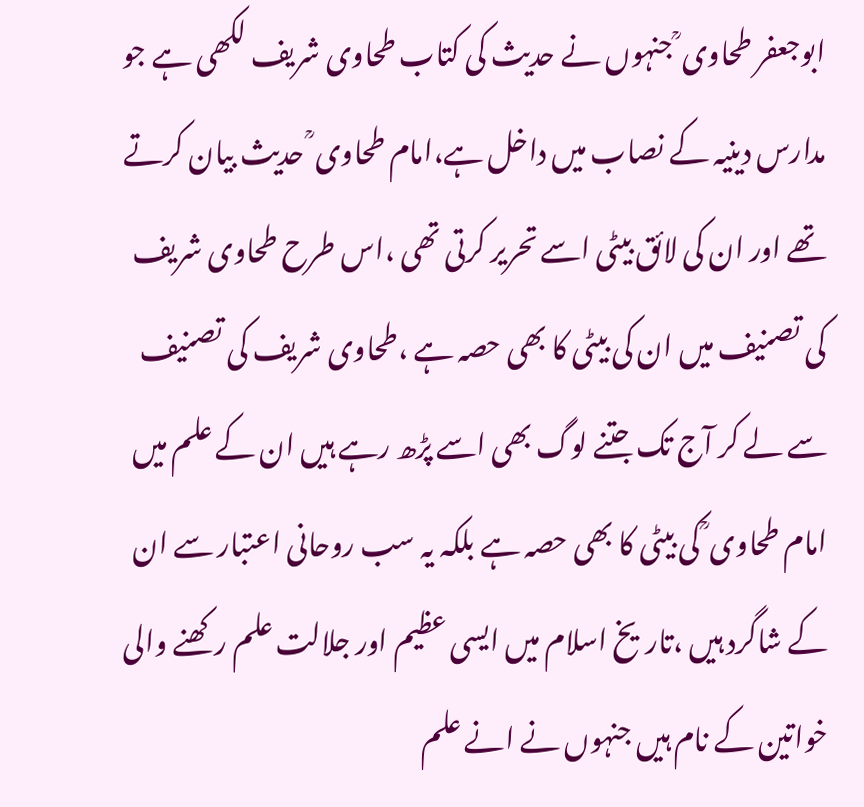ابوجعفر طحاوی ؒ جنہوں نے حدیث کی کتاب طحاوی شریف لکھی ہے جو مدارس دینیہ کے نصاب میں داخل ہے،امام طحاوی ؒ حدیث بیان کرتے تھے اور ان کی لائق بیٹی اسے تحریر کرتی تھی ،اس طرح طحاوی شریف کی تصنیف میں ان کی بیٹی کا بھی حصہ ہے ،طحاوی شریف کی تصنیف سے لے کر آج تک جتنے لوگ بھی اسے پڑھ رہے ہیں ان کے علم میں امام طحاوی ؒ کی بیٹی کا بھی حصہ ہے بلکہ یہ سب روحانی اعتبار سے ان کے شاگرد ہیں ،تاریخ اسلام میں ایسی عظیم اور جلالت علم رکھنے والی خواتین کے نام ہیں جنہوں نے انے علم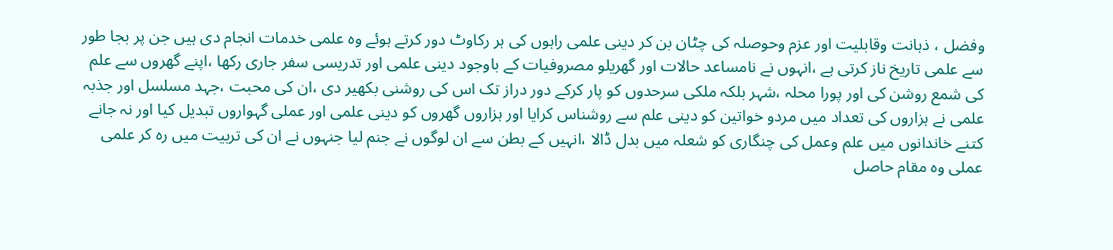وفضل ، ذہانت وقابلیت اور عزم وحوصلہ کی چٹان بن کر دینی علمی راہوں کی ہر رکاوٹ دور کرتے ہوئے وہ علمی خدمات انجام دی ہیں جن پر بجا طور سے علمی تاریخ ناز کرتی ہے ،انہوں نے نامساعد حالات اور گھریلو مصروفیات کے باوجود دینی علمی اور تدریسی سفر جاری رکھا ،اپنے گھروں سے علم کی شمع روشن کی اور پورا محلہ ،شہر بلکہ ملکی سرحدوں کو پار کرکے دور دراز تک اس کی روشنی بکھیر دی ،ان کی محبت ،جہد مسلسل اور جذبہ علمی نے ہزاروں کی تعداد میں مردو خواتین کو دینی علم سے روشناس کرایا اور ہزاروں گھروں کو دینی علمی اور عملی گہواروں تبدیل کیا اور نہ جانے کتنے خاندانوں میں علم وعمل کی چنگاری کو شعلہ میں بدل ڈالا ،انہیں کے بطن سے ان لوگوں نے جنم لیا جنہوں نے ان کی تربیت میں رہ کر علمی عملی وہ مقام حاصل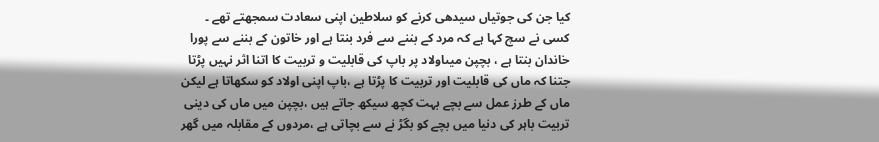کیا جن کی جوتیاں سیدھی کرنے کو سلاطین اپنی سعادت سمجھتے تھے ۔
کسی نے سچ کہا ہے کہ مرد کے بننے سے فرد بنتا ہے اور خاتون کے بننے سے پورا خاندان بنتا ہے ، بچپن میںاولاد پر باپ کی قابلیت و تربیت کا اتنا اثر نہیں پڑتا جتنا کہ ماں کی قابلیت اور تربیت کا پڑتا ہے ،باپ اپنی اولاد کو سکھاتا ہے لیکن ماں کے طرز عمل سے بچے بہت کچھ سیکھ جاتے ہیں ،بچپن میں ماں کی دینی تربیت باہر کی دنیا میں بچے کو بگڑ نے سے بچاتی ہے ،مردوں کے مقابلہ میں گھر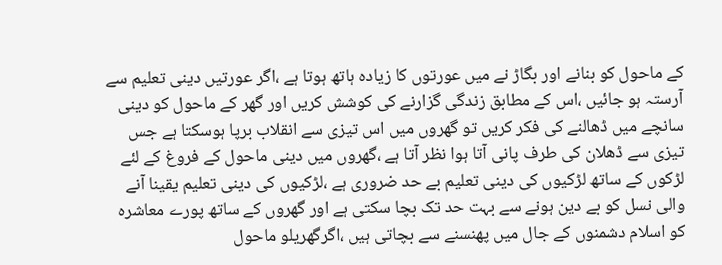کے ماحول کو بنانے اور بگاڑ نے میں عورتوں کا زیادہ ہاتھ ہوتا ہے ،اگر عورتیں دینی تعلیم سے آرستہ ہو جائیں ،اس کے مطابق زندگی گزارنے کی کوشش کریں اور گھر کے ماحول کو دینی سانچے میں ڈھالنے کی فکر کریں تو گھروں میں اس تیزی سے انقلاب برپا ہوسکتا ہے جس تیزی سے ڈھلان کی طرف پانی آتا ہوا نظر آتا ہے ،گھروں میں دینی ماحول کے فروغ کے لئے لڑکوں کے ساتھ لڑکیوں کی دینی تعلیم بے حد ضروری ہے ،لڑکیوں کی دینی تعلیم یقینا آنے والی نسل کو بے دین ہونے سے بہت حد تک بچا سکتی ہے اور گھروں کے ساتھ پورے معاشرہ کو اسلام دشمنوں کے جال میں پھنسنے سے بچاتی ہیں ،اگرگھریلو ماحول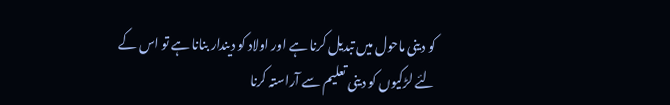کو دینی ماحول میں تبدیل کرنا ہے اور اولاد کو دیندار بنانا ہے تو اس کے لئے لڑکیوں کو دینی تعلیم سے آراستہ کرنا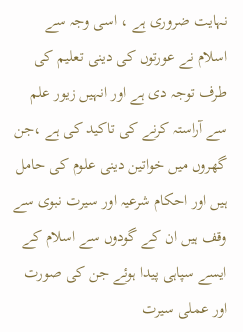نہایت ضروری ہے ، اسی وجہ سے اسلام نے عورتوں کی دینی تعلیم کی طرف توجہ دی ہے اور انہیں زیور علم سے آراستہ کرنے کی تاکید کی ہے ،جن گھروں میں خواتین دینی علوم کی حامل ہیں اور احکام شرعیہ اور سیرت نبوی سے وقف ہیں ان کے گودوں سے اسلام کے ایسے سپاہی پیدا ہوئے جن کی صورت اور عملی سیرت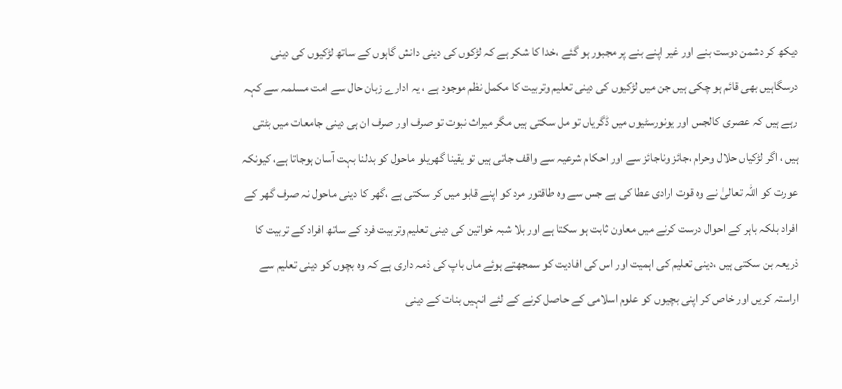دیکھ کر دشمن دوست بنے اور غیر اپنے بنے پر مجبور ہو گئے ،خدا کا شکر ہے کہ لڑکوں کی دینی دانش گاہوں کے ساتھ لڑکیوں کی دینی درسگاہیں بھی قائم ہو چکی ہیں جن میں لڑکیوں کی دینی تعلیم وتربیت کا مکمل نظم موجود ہے ، یہ ادارے زبان حال سے امت مسلمہ سے کہہ رہے ہیں کہ عصری کالجس اور یونورسٹیوں میں ڈگریاں تو مل سکتی ہیں مگر میراث نبوت تو صرف اور صرف ان ہی دینی جامعات میں بٹتی ہیں ، اگر لڑکیاں حلال وحرام ،جائز وناجائز سے اور احکام شرعیہ سے واقف جاتی ہیں تو یقینا گھریلو ماحول کو بدلنا بہت آسان ہوجاتا ہے، کیونکہ عورت کو اللہ تعالیٰ نے وہ قوت ارادی عطا کی ہے جس سے وہ طاقتور مرد کو اپنے قابو میں کر سکتی ہے ،گھر کا دینی ماحول نہ صرف گھر کے افراد بلکہ باہر کے احوال درست کرنے میں معاون ثابت ہو سکتا ہے اور بلا شبہ خواتین کی دینی تعلیم وتربیت فرد کے ساتھ افراد کے تربیت کا ذریعہ بن سکتی ہیں ،دینی تعلیم کی اہمیت اور اس کی افادیت کو سمجھتے ہوئے ماں باپ کی ذمہ داری ہے کہ وہ بچوں کو دینی تعلیم سے اراستہ کریں اور خاص کر اپنی بچیوں کو علوم اسلامی کے حاصل کرنے کے لئے انہیں بنات کے دینی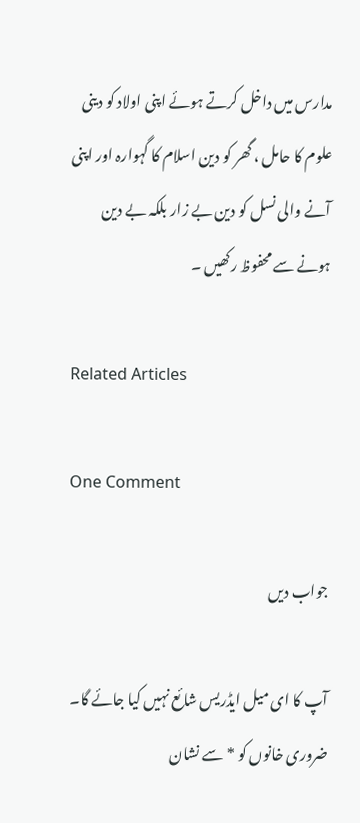مدارس میں داخل کرتے ہوئے اپنی اولاد کو دینی علوم کا حامل ، گھر کو دین اسلام کا گہوارہ اور اپنی آنے والی نسل کو دین بے زار بلکہ بے دین ہونے سے محفوظ رکھیں ۔

Related Articles

One Comment

جواب دیں

آپ کا ای میل ایڈریس شائع نہیں کیا جائے گا۔ ضروری خانوں کو * سے نشان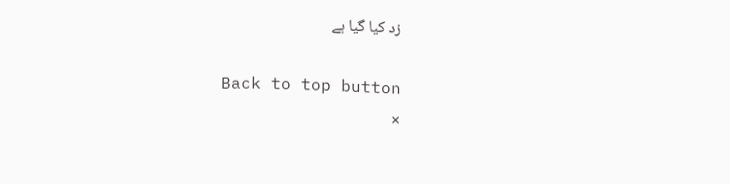زد کیا گیا ہے

Back to top button
×